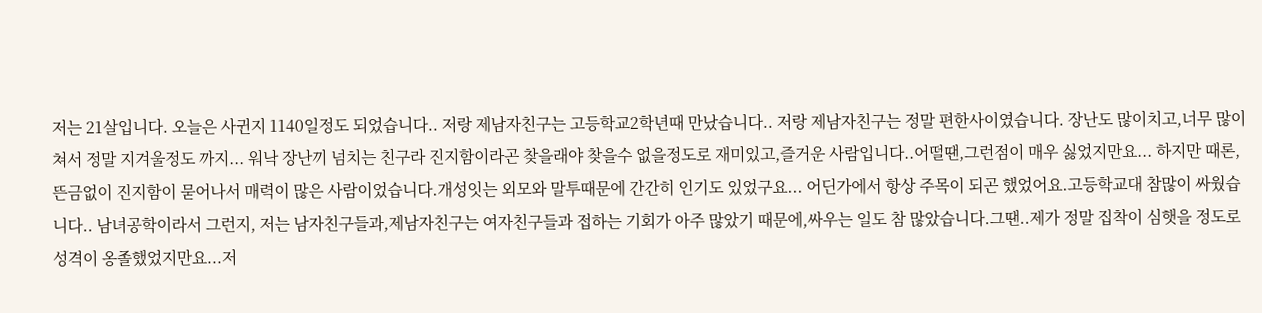저는 21살입니다. 오늘은 사귄지 1140일정도 되었습니다.. 저랑 제남자친구는 고등학교2학년때 만났습니다.. 저랑 제남자친구는 정말 편한사이였습니다. 장난도 많이치고,너무 많이쳐서 정말 지겨울정도 까지... 워낙 장난끼 넘치는 친구라 진지함이라곤 찾을래야 찾을수 없을정도로 재미있고,즐거운 사람입니다..어떨땐,그런점이 매우 싫었지만요... 하지만 때론, 뜬금없이 진지함이 묻어나서 매력이 많은 사람이었습니다.개성잇는 외모와 말투때문에 간간히 인기도 있었구요... 어딘가에서 항상 주목이 되곤 했었어요.고등학교대 참많이 싸웠습니다.. 남녀공학이라서 그런지, 저는 남자친구들과,제남자친구는 여자친구들과 접하는 기회가 아주 많았기 때문에,싸우는 일도 참 많았습니다.그땐..제가 정말 집착이 심햇을 정도로 성격이 옹졸했었지만요...저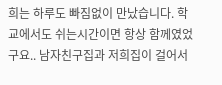희는 하루도 빠짐없이 만났습니다. 학교에서도 쉬는시간이면 항상 함께였었구요.. 남자친구집과 저희집이 걸어서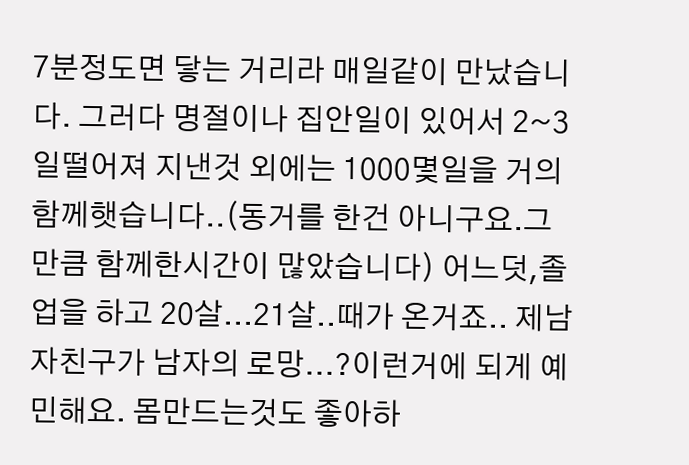7분정도면 닿는 거리라 매일같이 만났습니다. 그러다 명절이나 집안일이 있어서 2~3일떨어져 지낸것 외에는 1000몇일을 거의 함께햇습니다..(동거를 한건 아니구요.그만큼 함께한시간이 많았습니다) 어느덧,졸업을 하고 20살...21살..때가 온거죠.. 제남자친구가 남자의 로망...?이런거에 되게 예민해요. 몸만드는것도 좋아하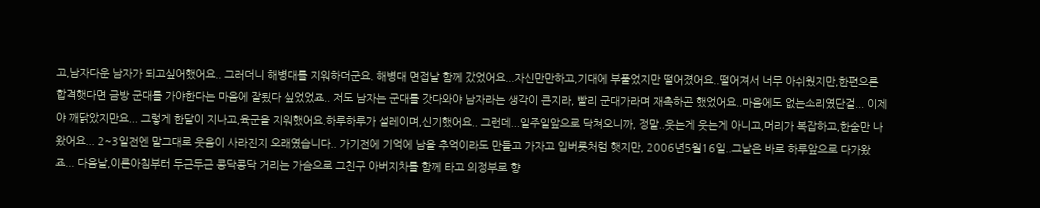고,남자다운 남자가 되고싶어했어요.. 그러더니 해병대를 지워하더군요. 해병대 면접날 함께 갔었어요...자신만만하고,기대에 부풀었지만 떨어졌어요..떨어져서 너무 아쉬웠지만,한편으론 합격햇다면 금방 군대를 가야한다는 마음에 잘됬다 싶었었죠.. 저도 남자는 군대를 갓다와야 남자라는 생각이 큰지라, 빨리 군대가라며 재촉하곤 했었어요..마음에도 없는소리였단걸... 이제야 깨닭았지만요... 그렇게 한달이 지나고,육군을 지워했어요.하루하루가 설레이며,신기했어요.. 그런데...일주일앞으로 닥쳐오니까, 정말..웃는게 웃는게 아니고,머리가 복잡하고,한숨만 나왔어요... 2~3일전엔 말그대로 웃음이 사라진지 오래였습니다.. 가기전에 기억에 남을 추억이라도 만들고 가자고 입버릇처럼 햇지만, 2006년5월16일..그날은 바로 하루앞으로 다가왔죠... 다음날,이른아침부터 두근두근 콩닥콩닥 거리는 가슴으로 그친구 아버지차를 함께 타고 의정부로 향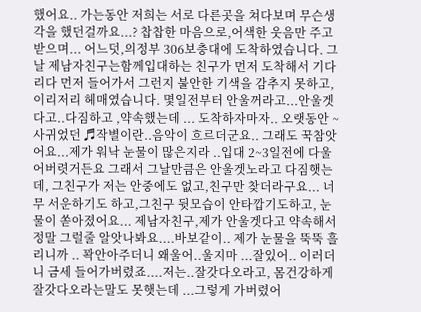했어요.. 가는동안 저희는 서로 다른곳을 쳐다보며 무슨생각을 했던걸까요...? 찹찹한 마음으로,어색한 웃음만 주고받으며... 어느덧,의정부 306보충대에 도착하였습니다. 그날 제남자친구는함께입대하는 친구가 먼저 도착해서 기다리다 먼저 들어가서 그런지 불안한 기색을 감추지 못하고,이리저리 헤매였습니다. 몇일전부터 안울꺼라고...안울겟다고..다짐하고 ,약속했는데 ... 도착하자마자.. 오랫동안 ~사귀었던 ♬작별이란..음악이 흐르더군요.. 그래도 꾹참앗어요...제가 워낙 눈물이 많은지라 ..입대 2~3일전에 다울어버렷거든요 그래서 그날만큼은 안울겟노라고 다짐햇는데, 그친구가 저는 안중에도 없고,친구만 찾더라구요... 너무 서운하기도 하고,그친구 뒷모습이 안타깝기도하고, 눈물이 쏟아졌어요... 제남자친구,제가 안울겟다고 약속해서 정말 그럴줄 알앗나봐요....바보같이.. 제가 눈물을 뚝뚝 흘리니까 .. 꽉안아주더니 왜울어..울지마 ...잘있어.. 이러더니 금세 들어가버렸죠....저는..잘갓다오라고, 몸건강하게 잘갓다오라는말도 못햇는데 ...그렇게 가버렸어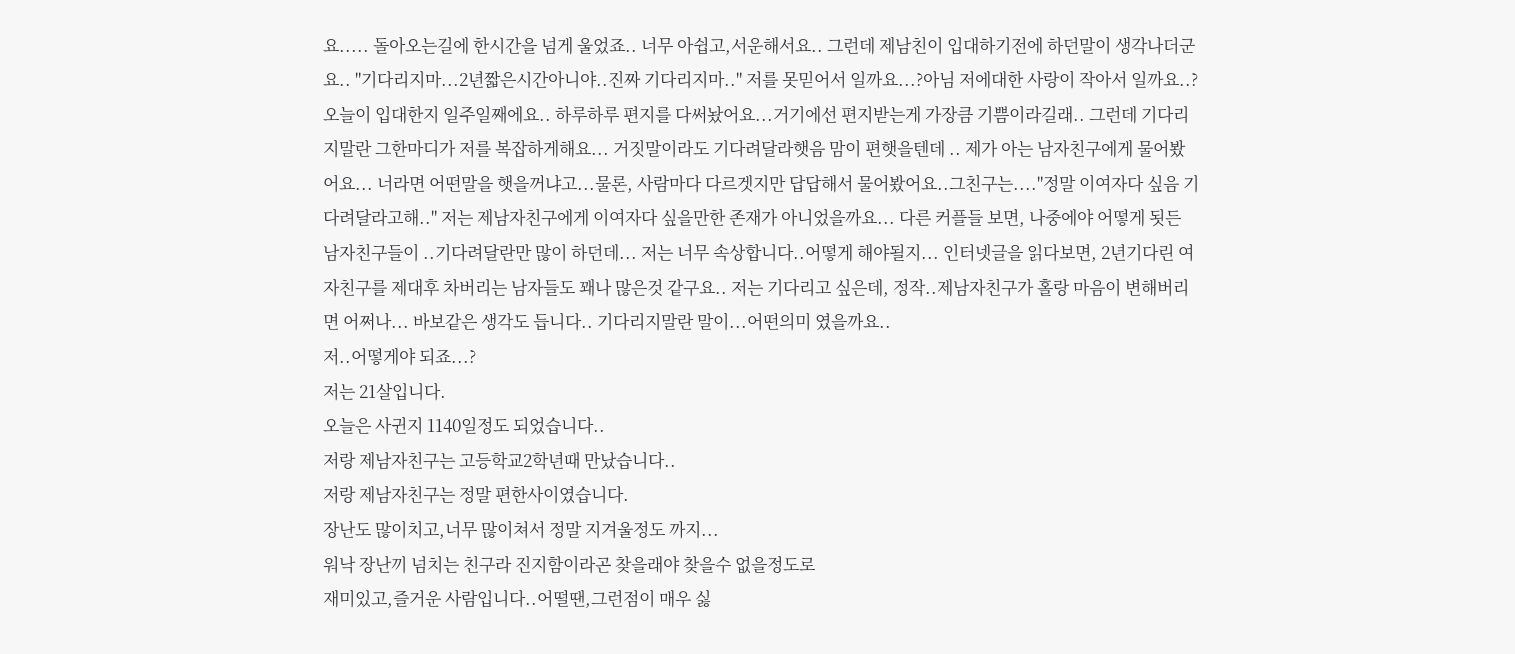요..... 돌아오는길에 한시간을 넘게 울었죠.. 너무 아쉽고,서운해서요.. 그런데 제남친이 입대하기전에 하던말이 생각나더군요.. "기다리지마...2년짧은시간아니야..진짜 기다리지마.." 저를 못믿어서 일까요...?아님 저에대한 사랑이 작아서 일까요..? 오늘이 입대한지 일주일째에요.. 하루하루 편지를 다써놨어요...거기에선 편지받는게 가장큼 기쁨이라길래.. 그런데 기다리지말란 그한마디가 저를 복잡하게해요... 거짓말이라도 기다려달라햇음 맘이 편햇을텐데 .. 제가 아는 남자친구에게 물어봤어요... 너라면 어떤말을 햇을꺼냐고...물론, 사람마다 다르겟지만 답답해서 물어봤어요..그친구는...."정말 이여자다 싶음 기다려달라고해.." 저는 제남자친구에게 이여자다 싶을만한 존재가 아니었을까요... 다른 커플들 보면, 나중에야 어떻게 됫든 남자친구들이 ..기다려달란만 많이 하던데... 저는 너무 속상합니다..어떻게 해야될지... 인터넷글을 읽다보면, 2년기다린 여자친구를 제대후 차버리는 남자들도 꽤나 많은것 같구요.. 저는 기다리고 싶은데, 정작..제남자친구가 홀랑 마음이 변해버리면 어쩌나... 바보같은 생각도 듭니다.. 기다리지말란 말이...어떤의미 였을까요..
저..어떻게야 되죠...?
저는 21살입니다.
오늘은 사귄지 1140일정도 되었습니다..
저랑 제남자친구는 고등학교2학년때 만났습니다..
저랑 제남자친구는 정말 편한사이였습니다.
장난도 많이치고,너무 많이쳐서 정말 지겨울정도 까지...
워낙 장난끼 넘치는 친구라 진지함이라곤 찾을래야 찾을수 없을정도로
재미있고,즐거운 사람입니다..어떨땐,그런점이 매우 싫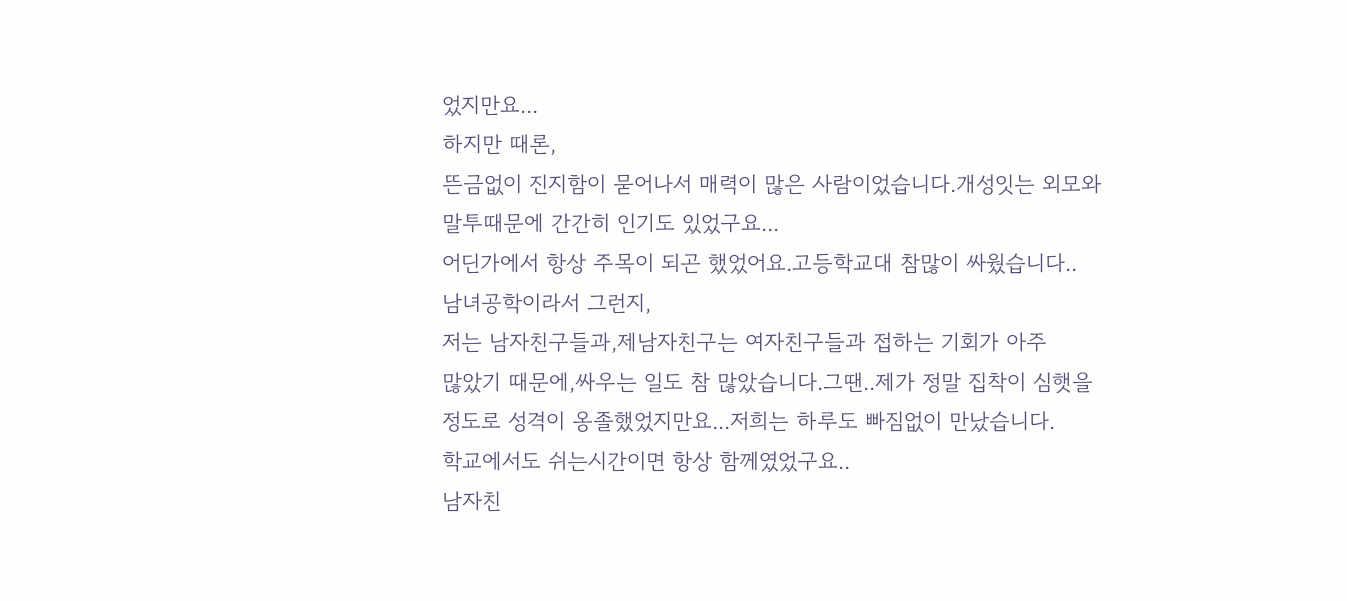었지만요...
하지만 때론,
뜬금없이 진지함이 묻어나서 매력이 많은 사람이었습니다.개성잇는 외모와
말투때문에 간간히 인기도 있었구요...
어딘가에서 항상 주목이 되곤 했었어요.고등학교대 참많이 싸웠습니다..
남녀공학이라서 그런지,
저는 남자친구들과,제남자친구는 여자친구들과 접하는 기회가 아주
많았기 때문에,싸우는 일도 참 많았습니다.그땐..제가 정말 집착이 심햇을
정도로 성격이 옹졸했었지만요...저희는 하루도 빠짐없이 만났습니다.
학교에서도 쉬는시간이면 항상 함께였었구요..
남자친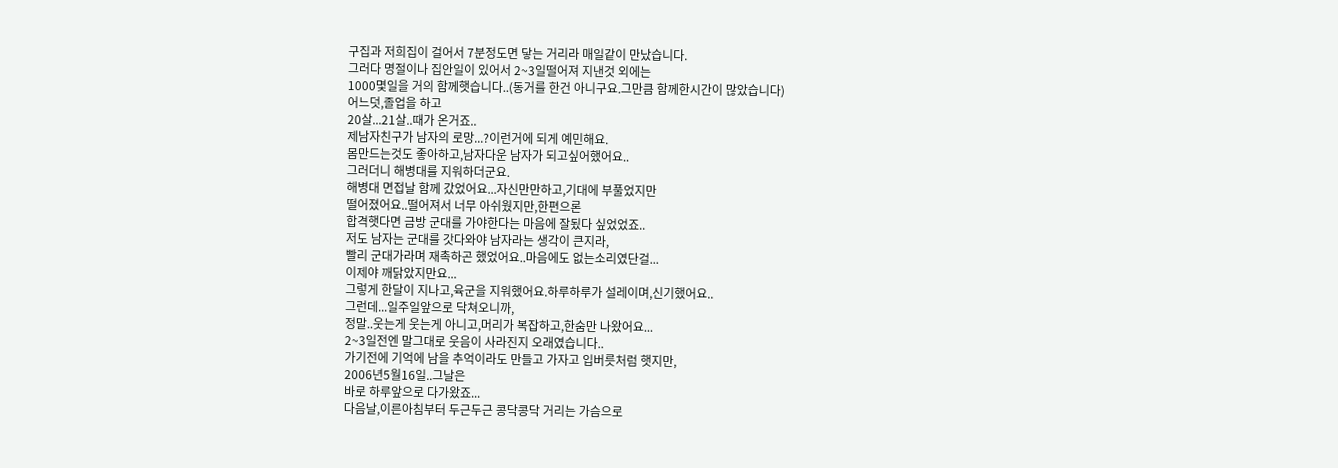구집과 저희집이 걸어서 7분정도면 닿는 거리라 매일같이 만났습니다.
그러다 명절이나 집안일이 있어서 2~3일떨어져 지낸것 외에는
1000몇일을 거의 함께햇습니다..(동거를 한건 아니구요.그만큼 함께한시간이 많았습니다)
어느덧,졸업을 하고
20살...21살..때가 온거죠..
제남자친구가 남자의 로망...?이런거에 되게 예민해요.
몸만드는것도 좋아하고,남자다운 남자가 되고싶어했어요..
그러더니 해병대를 지워하더군요.
해병대 면접날 함께 갔었어요...자신만만하고,기대에 부풀었지만
떨어졌어요..떨어져서 너무 아쉬웠지만,한편으론
합격햇다면 금방 군대를 가야한다는 마음에 잘됬다 싶었었죠..
저도 남자는 군대를 갓다와야 남자라는 생각이 큰지라,
빨리 군대가라며 재촉하곤 했었어요..마음에도 없는소리였단걸...
이제야 깨닭았지만요...
그렇게 한달이 지나고,육군을 지워했어요.하루하루가 설레이며,신기했어요..
그런데...일주일앞으로 닥쳐오니까,
정말..웃는게 웃는게 아니고,머리가 복잡하고,한숨만 나왔어요...
2~3일전엔 말그대로 웃음이 사라진지 오래였습니다..
가기전에 기억에 남을 추억이라도 만들고 가자고 입버릇처럼 햇지만,
2006년5월16일..그날은
바로 하루앞으로 다가왔죠...
다음날,이른아침부터 두근두근 콩닥콩닥 거리는 가슴으로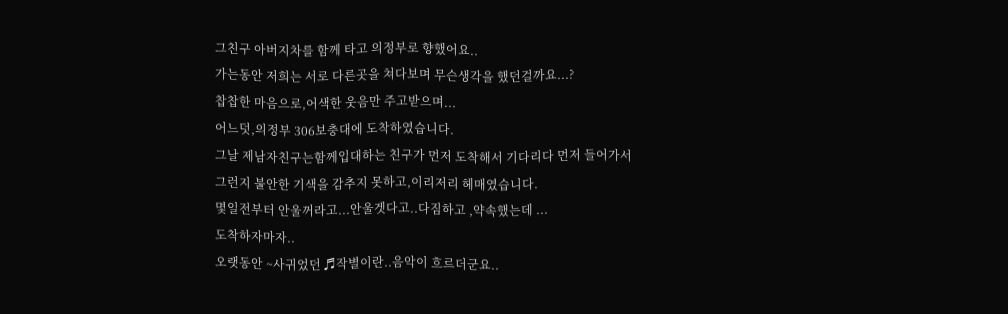그친구 아버지차를 함께 타고 의정부로 향했어요..
가는동안 저희는 서로 다른곳을 쳐다보며 무슨생각을 했던걸까요...?
찹찹한 마음으로,어색한 웃음만 주고받으며...
어느덧,의정부 306보충대에 도착하였습니다.
그날 제남자친구는함께입대하는 친구가 먼저 도착해서 기다리다 먼저 들어가서
그런지 불안한 기색을 감추지 못하고,이리저리 헤매였습니다.
몇일전부터 안울꺼라고...안울겟다고..다짐하고 ,약속했는데 ...
도착하자마자..
오랫동안 ~사귀었던 ♬작별이란..음악이 흐르더군요..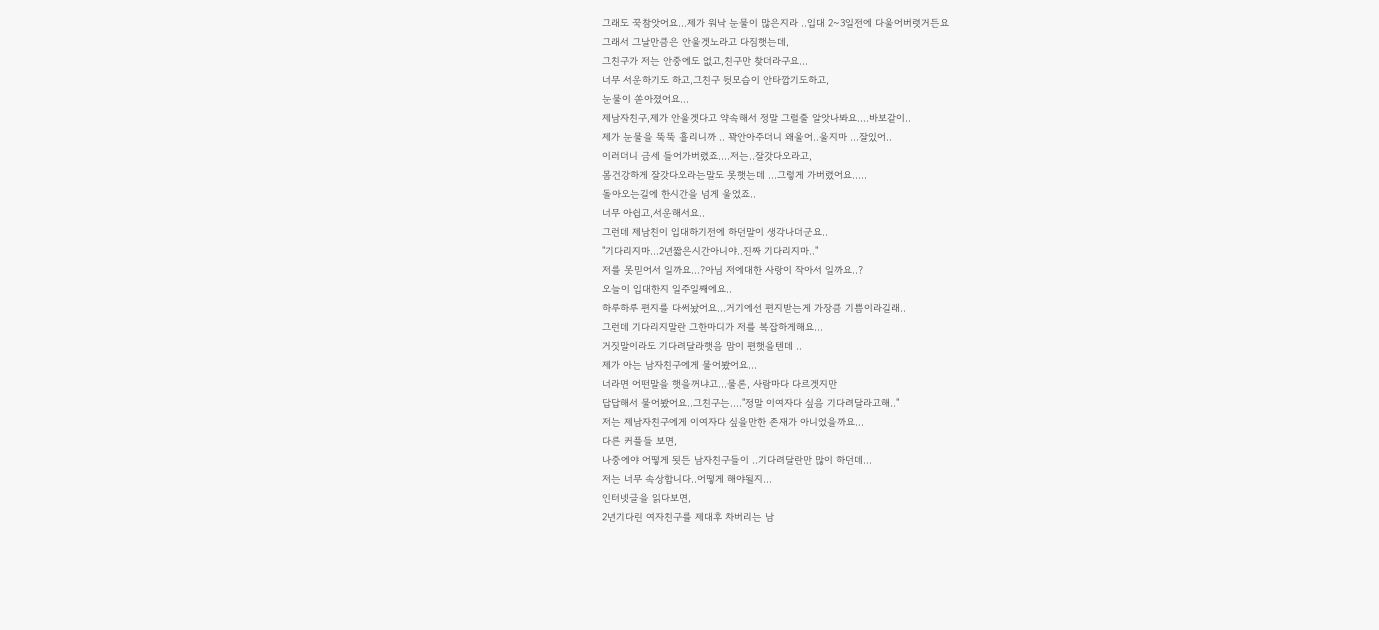그래도 꾹참앗어요...제가 워낙 눈물이 많은지라 ..입대 2~3일전에 다울어버렷거든요
그래서 그날만큼은 안울겟노라고 다짐햇는데,
그친구가 저는 안중에도 없고,친구만 찾더라구요...
너무 서운하기도 하고,그친구 뒷모습이 안타깝기도하고,
눈물이 쏟아졌어요...
제남자친구,제가 안울겟다고 약속해서 정말 그럴줄 알앗나봐요....바보같이..
제가 눈물을 뚝뚝 흘리니까 .. 꽉안아주더니 왜울어..울지마 ...잘있어..
이러더니 금세 들어가버렸죠....저는..잘갓다오라고,
몸건강하게 잘갓다오라는말도 못햇는데 ...그렇게 가버렸어요.....
돌아오는길에 한시간을 넘게 울었죠..
너무 아쉽고,서운해서요..
그런데 제남친이 입대하기전에 하던말이 생각나더군요..
"기다리지마...2년짧은시간아니야..진짜 기다리지마.."
저를 못믿어서 일까요...?아님 저에대한 사랑이 작아서 일까요..?
오늘이 입대한지 일주일째에요..
하루하루 편지를 다써놨어요...거기에선 편지받는게 가장큼 기쁨이라길래..
그런데 기다리지말란 그한마디가 저를 복잡하게해요...
거짓말이라도 기다려달라햇음 맘이 편햇을텐데 ..
제가 아는 남자친구에게 물어봤어요...
너라면 어떤말을 햇을꺼냐고...물론, 사람마다 다르겟지만
답답해서 물어봤어요..그친구는...."정말 이여자다 싶음 기다려달라고해.."
저는 제남자친구에게 이여자다 싶을만한 존재가 아니었을까요...
다른 커플들 보면,
나중에야 어떻게 됫든 남자친구들이 ..기다려달란만 많이 하던데...
저는 너무 속상합니다..어떻게 해야될지...
인터넷글을 읽다보면,
2년기다린 여자친구를 제대후 차버리는 남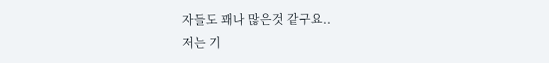자들도 꽤나 많은것 같구요..
저는 기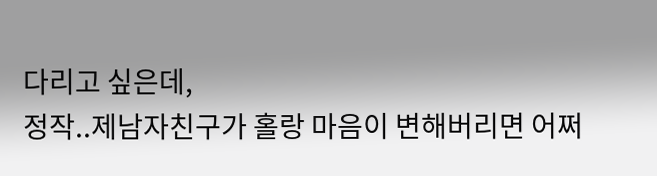다리고 싶은데,
정작..제남자친구가 홀랑 마음이 변해버리면 어쩌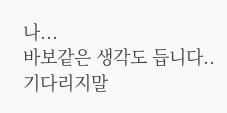나...
바보같은 생각도 듭니다..
기다리지말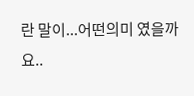란 말이...어떤의미 였을까요..